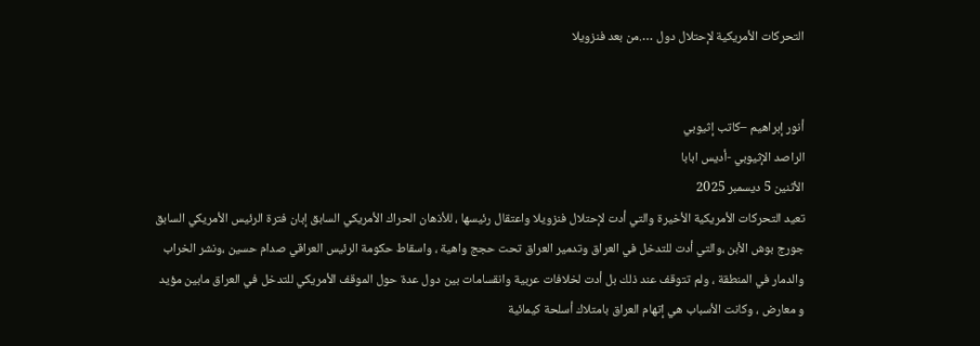التحركات الأمريكية لإحتلال دول ….من بعد فنزويلا


أنور إبراهيم –كاتب إثيوبي
الراصد الإثيوبي -أديس ابابا
الأثنين 5 ديسمبر 2025
تعيد التحركات الأمريكية الأخيرة والتي أدت لإحتلال فنزويلا واعتقال رئيسها ، للأذهان الحراك الأمريكي السابق إبان فترة الرئيس الأمريكي السابق جورج بوش الأبن ،والتي أدت للتدخل في العراق وتدمير العراق تحت حجج واهية ، واسقاط حكومة الرئيس العراقي صدام حسين ،ونشر الخراب والدمار في المنطقة ، ولم تتوقف عند ذلك بل أدت لخلافات عربية وانقسامات بين دول عدة حول الموقف الأمريكي للتدخل في العراق مابين مؤيد و معارض ، وكانت الأسباب هي إتهام العراق بامتلاك أسلحة كيمائية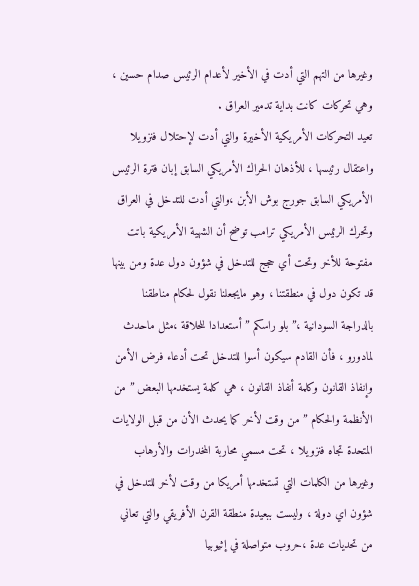وغيرها من التهم التي أدت في الأخير لأعدام الرئيس صدام حسين ، وهي تحركات كانت بداية تدمير العراق .
تعيد التحركات الأمريكية الأخيرة والتي أدت لإحتلال فنزويلا واعتقال رئيسها ، للأذهان الحراك الأمريكي السابق إبان فترة الرئيس الأمريكي السابق جورج بوش الأبن ،والتي أدت للتدخل في العراق
وتحرك الرئيس الأمريكي ترامب توضح أن الشهية الأمريكية باتت مفتوحة للأخر وتحت أي حجج للتدخل في شؤون دول عدة ومن بينها قد تكون دول في منطقتنا ، وهو مايجعلنا نقول لحكام مناطقنا بالدراجة السودانية ،” بلو راسكم ” أستعدادا للحلاقة ،مثل ماحدث لمادورو ، فأن القادم سيكون أسوا للتدخل تحت أدعاء فرض الأمن وإنفاذ القانون وكلمة أنفاذ القانون ، هي كلمة يستخدمها البعض ” من الأنظمة والحكام ” من وقت لأخر كما يحدث الأن من قبل الولايات المتحدة تجاه فنزويلا ، تحت مسمي محاربة المخدرات والأرهاب وغيرها من الكلمات التي تستخدمها أمريكا من وقت لأخر للتدخل في شؤون اي دولة ، وليست ببعيدة منطقة القرن الأفريقي والتي تعاني من تحديات عدة ،حروب متواصلة في إثيوبيا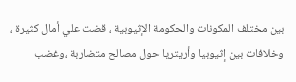بين مختلف المكونات والحكومة الإثيوبية ، قضت علي أمال كثيرة ، وخلافات بين إثيوبيا وأريتريا حول مصالح متضاربة ،وغضب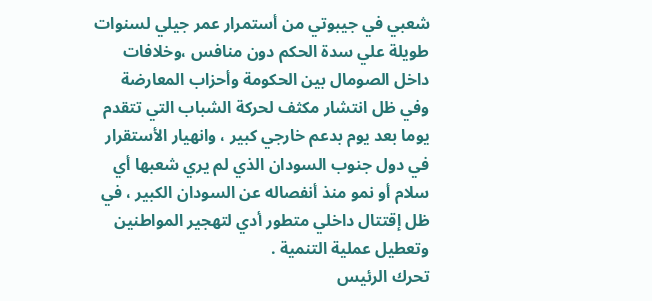شعبي في جيبوتي من أستمرار عمر جيلي لسنوات طويلة علي سدة الحكم دون منافس ،وخلافات داخل الصومال بين الحكومة وأحزاب المعارضة وفي ظل انتشار مكثف لحركة الشباب التي تتقدم يوما بعد يوم بدعم خارجي كبير ، وانهيار الأستقرار في دول جنوب السودان الذي لم يري شعبها أي سلام أو نمو منذ أنفصاله عن السودان الكبير ، في ظل إقتتال داخلي متطور أدي لتهجير المواطنين وتعطيل عملية التنمية .
تحرك الرئيس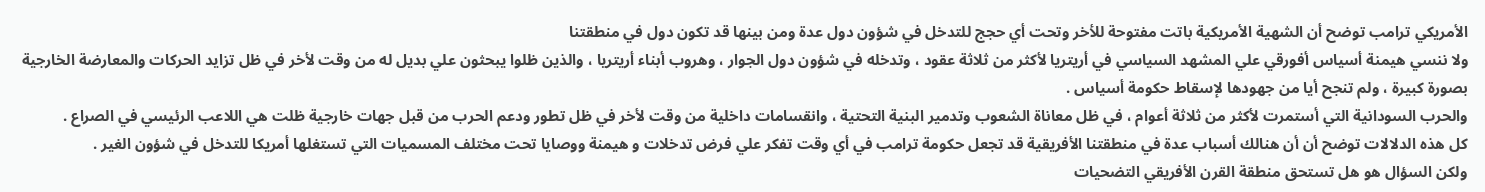الأمريكي ترامب توضح أن الشهية الأمريكية باتت مفتوحة للأخر وتحت أي حجج للتدخل في شؤون دول عدة ومن بينها قد تكون دول في منطقتنا
ولا ننسي هيمنة أسياس أفورقي علي المشهد السياسي في أريتريا لأكثر من ثلاثة عقود ، وتدخله في شؤون دول الجوار ، وهروب أبناء أريتريا ، والذين ظلوا يبحثون علي بديل له من وقت لأخر في ظل تزايد الحركات والمعارضة الخارجية بصورة كبيرة ، ولم تنجح أيا من جهودها لإسقاط حكومة أسياس .
والحرب السودانية التي أستمرت لأكثر من ثلاثة أعوام ، في ظل معاناة الشعوب وتدمير البنية التحتية ، وانقسامات داخلية من وقت لأخر في ظل تطور ودعم الحرب من قبل جهات خارجية ظلت هي اللاعب الرئيسي في الصراع .
كل هذه الدلالات توضح أن أن هنالك أسباب عدة في منطقتنا الأفريقية قد تجعل حكومة ترامب في أي وقت تفكر علي فرض تدخلات و هيمنة ووصايا تحت مختلف المسميات التي تستغلها أمريكا للتدخل في شؤون الغير .
ولكن السؤال هو هل تستحق منطقة القرن الأفريقي التضحيات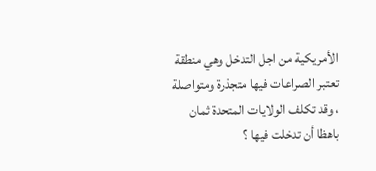الأمريكية من اجل التدخل وهي منطقة تعتبر الصراعات فيها متجذرة ومتواصلة ، وقد تكلف الولايات المتحدة ثمان باهظا أن تدخلت فيها ؟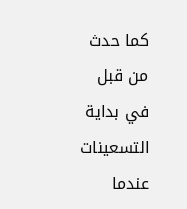كما حدث من قبل في بداية التسعينات عندما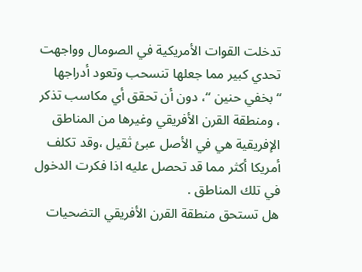تدخلت القوات الأمريكية في الصومال وواجهت تحدي كبير مما جعلها تنسحب وتعود أدراجها “بخفي حنين “، دون أن تحقق أي مكاسب تذكر ، ومنطقة القرن الأفريقي وغيرها من المناطق الإفريقية هي في الأصل عبئ ثقيل ،وقد تكلف أمريكا أكثر مما قد تحصل عليه اذا فكرت الدخول في تلك المناطق .
هل تستحق منطقة القرن الأفريقي التضحيات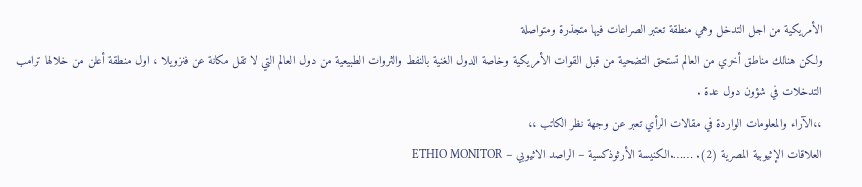الأمريكية من اجل التدخل وهي منطقة تعتبر الصراعات فيها متجذرة ومتواصلة
ولكن هنالك مناطق أخري من العالم تستحق التضحية من قبل القوات الأمريكية وخاصة الدول الغنية بالنفط والثروات الطبيعية من دول العالم التي لا تقل مكانة عن فنزويلا ، اول منطقة أعلن من خلالها ترامب التدخلات في شؤون دول عدة .
،،الآراء والمعلومات الواردة في مقالات الرأي تعبر عن وجهة نظر الكاتب ،،
العلاقات الإثيوبية المصرية (2). …….الكنيسة الأرثوذكسية – الراصد الاثيوبي – ETHIO MONITOR